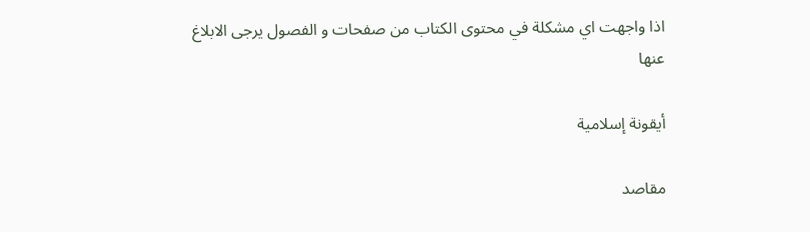اذا واجهت اي مشكلة في محتوى الكتاب من صفحات و الفصول يرجى الابلاغ عنها

أيقونة إسلامية

مقاصد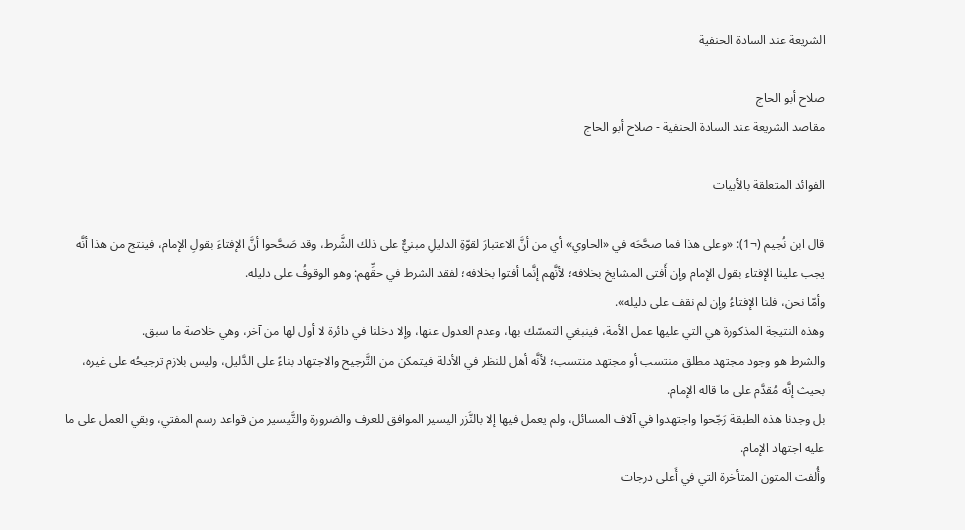الشريعة عند السادة الحنفية

صلاح أبو الحاج
مقاصد الشريعة عند السادة الحنفية - صلاح أبو الحاج

الفوائد المتعلقة بالأبيات

قال ابن نُجيم (¬1): «وعلى هذا فما صحَّحَه في «الحاوي» أي من أنَّ الاعتبارَ لقوّةِ الدليلِ مبنيٌّ على ذلك الشَّرط، وقد صَحَّحوا أنَّ الإفتاءَ بقولِ الإمام، فينتج من هذا أنَّه يجب علينا الإفتاء بقول الإمام وإن أَفتى المشايخ بخلافه؛ لأنَّهم إنَّما أفتوا بخلافه؛ لفقد الشرط في حقِّهم: وهو الوقوفُ على دليله.
وأمّا نحن، فلنا الإفتاءُ وإن لم نقف على دليله».
وهذه النتيجة المذكورة هي التي عليها عمل الأمة، فينبغي التمسّك بها، وعدم العدول عنها، وإلا دخلنا في دائرة لا أول لها من آخر، وهي خلاصة ما سبق.
والشرط هو وجود مجتهد مطلق منتسب أو مجتهد منتسب؛ لأنَّه أهل للنظر في الأدلة فيتمكن من التَّرجيح والاجتهاد بناءً على الدَّليل، وليس بلازم ترجيحُه على غيره، بحيث إنَّه مُقدَّم على ما قاله الإمام.
بل وجدنا هذه الطبقة رَجّحوا واجتهدوا في آلاف المسائل، ولم يعمل فيها إلا بالنَّزر اليسير الموافق للعرف والضرورة والتَّيسير من قواعد رسم المفتي، وبقي العمل على ما عليه اجتهاد الإمام.
وأُلفت المتون المتأخرة التي في أَعلى درجات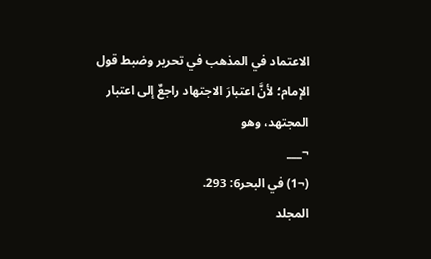الاعتماد في المذهب في تحرير وضبط قول الإمام؛ لأنَّ اعتبارَ الاجتهاد راجعٌ إلى اعتبار المجتهد، وهو
¬___
(¬1) في البحر6: 293.
المجلد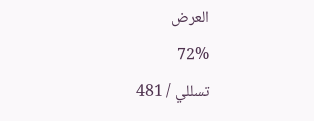العرض
72%
تسللي / 481